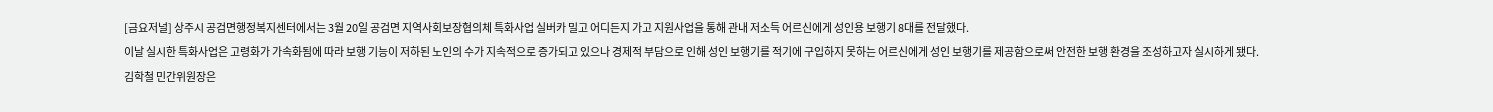[금요저널] 상주시 공검면행정복지센터에서는 3월 20일 공검면 지역사회보장협의체 특화사업 실버카 밀고 어디든지 가고 지원사업을 통해 관내 저소득 어르신에게 성인용 보행기 8대를 전달했다.
이날 실시한 특화사업은 고령화가 가속화됨에 따라 보행 기능이 저하된 노인의 수가 지속적으로 증가되고 있으나 경제적 부담으로 인해 성인 보행기를 적기에 구입하지 못하는 어르신에게 성인 보행기를 제공함으로써 안전한 보행 환경을 조성하고자 실시하게 됐다.
김학철 민간위원장은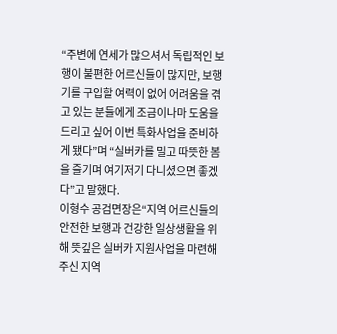“주변에 연세가 많으셔서 독립적인 보행이 불편한 어르신들이 많지만, 보행기를 구입할 여력이 없어 어려움을 겪고 있는 분들에게 조금이나마 도움을 드리고 싶어 이번 특화사업을 준비하게 됐다”며 “실버카를 밀고 따뜻한 봄을 즐기며 여기저기 다니셨으면 좋겠다”고 말했다.
이형수 공검면장은“지역 어르신들의 안전한 보행과 건강한 일상생활을 위해 뜻깊은 실버카 지원사업을 마련해주신 지역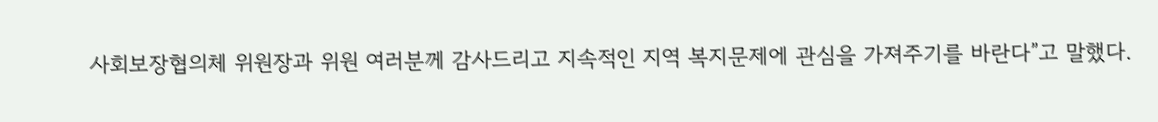사회보장협의체 위원장과 위원 여러분께 감사드리고 지속적인 지역 복지문제에 관심을 가져주기를 바란다”고 말했다.